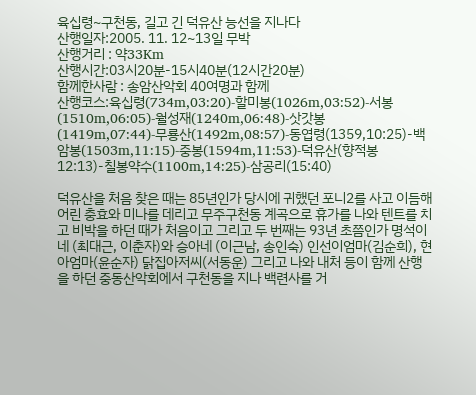육십령~구천동, 길고 긴 덕유산 능선을 지나다
산행일자:2005. 11. 12~13일 무박
산행거리 : 약33Km
산행시간:03시20분-15시40분(12시간20분)
함께한사람 : 송암산악회 40여명과 함께
산행코스:육십령(734m,03:20)-할미봉(1026m,03:52)-서봉(1510m,06:05)-월성재(1240m,06:48)-삿갓봉(1419m,07:44)-무룡산(1492m,08:57)-동엽령(1359,10:25)-백암봉(1503m,11:15)-중봉(1594m,11:53)-덕유산(향적봉12:13)-칠봉약수(1100m,14:25)-삼공리(15:40)

덕유산을 처음 찾은 때는 85년인가 당시에 귀했던 포니2를 사고 이듬해 어린 충효와 미나를 데리고 무주구천동 계곡으로 휴가를 나와 텐트를 치고 비박을 하던 때가 처음이고 그리고 두 번째는 93년 초쯤인가 명석이네 (최대근, 이춘자)와 승아네 (이근남, 송인숙) 인선이엄마(김순희), 현아엄마(윤순자) 닭집아저씨(서동운) 그리고 나와 내처 등이 함께 산행을 하던 중동산악회에서 구천동을 지나 백련사를 거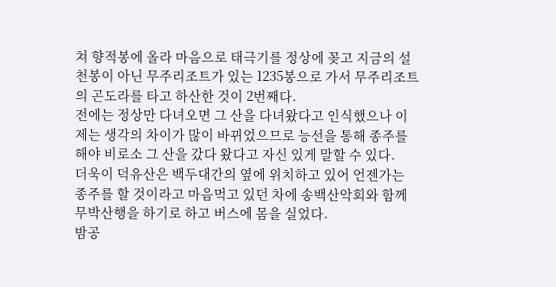쳐 향적봉에 올라 마음으로 태극기를 정상에 꽂고 지금의 설천봉이 아닌 무주리조트가 있는 1235봉으로 가서 무주리조트의 곤도라를 타고 하산한 것이 2번째다.
전에는 정상만 다녀오면 그 산을 다녀왔다고 인식했으나 이제는 생각의 차이가 많이 바뀌었으므로 능선을 통해 종주를 해야 비로소 그 산을 갔다 왔다고 자신 있게 말할 수 있다.
더욱이 덕유산은 백두대간의 옆에 위치하고 있어 언젠가는 종주를 할 것이라고 마음먹고 있던 차에 송백산악회와 함께 무박산행을 하기로 하고 버스에 몸을 실었다.
밤공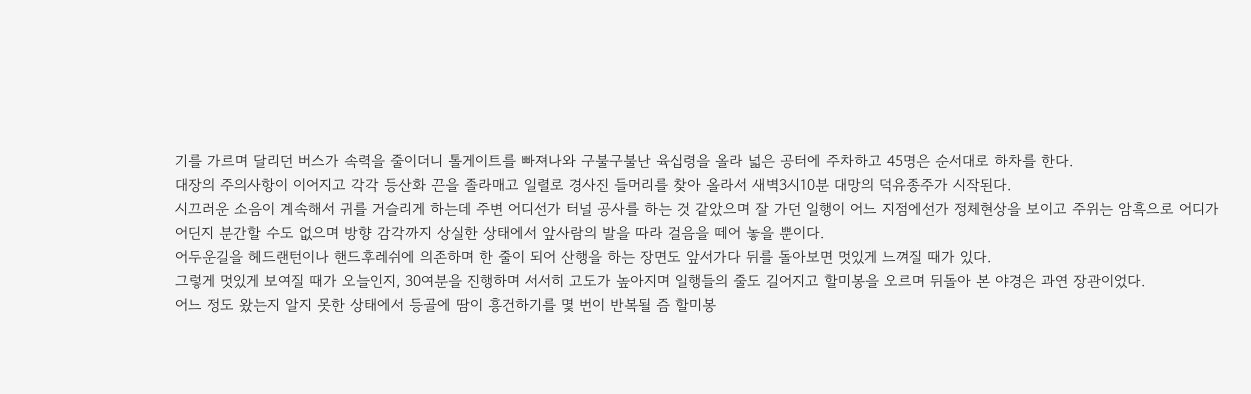기를 가르며 달리던 버스가 속력을 줄이더니 톨게이트를 빠져나와 구불구불난 육십령을 올라 넓은 공터에 주차하고 45명은 순서대로 하차를 한다.
대장의 주의사항이 이어지고 각각 등산화 끈을 졸라매고 일렬로 경사진 들머리를 찾아 올라서 새벽3시10분 대망의 덕유종주가 시작된다.
시끄러운 소음이 계속해서 귀를 거슬리게 하는데 주변 어디선가 터널 공사를 하는 것 같았으며 잘 가던 일행이 어느 지점에선가 정체현상을 보이고 주위는 암흑으로 어디가 어딘지 분간할 수도 없으며 방향 감각까지 상실한 상태에서 앞사람의 발을 따라 걸음을 떼어 놓을 뿐이다.
어두운길을 헤드랜턴이나 핸드후레쉬에 의존하며 한 줄이 되어 산행을 하는 장면도 앞서가다 뒤를 돌아보면 멋있게 느껴질 때가 있다.
그렇게 멋있게 보여질 때가 오늘인지, 30여분을 진행하며 서서히 고도가 높아지며 일행들의 줄도 길어지고 할미봉을 오르며 뒤돌아 본 야경은 과연 장관이었다.
어느 정도 왔는지 알지 못한 상태에서 등골에 땀이 흥건하기를 몇 번이 반복될 즘 할미봉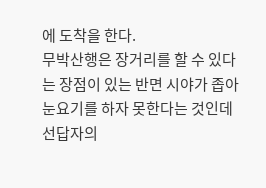에 도착을 한다.
무박산행은 장거리를 할 수 있다는 장점이 있는 반면 시야가 좁아 눈요기를 하자 못한다는 것인데 선답자의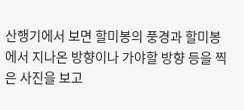산행기에서 보면 할미봉의 풍경과 할미봉에서 지나온 방향이나 가야할 방향 등을 찍은 사진을 보고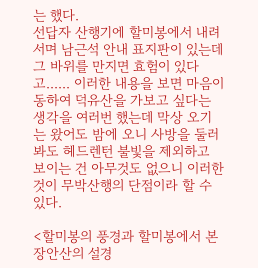는 했다.
선답자 산행기에 할미봉에서 내려서며 남근석 안내 표지판이 있는데 그 바위를 만지면 효험이 있다고...... 이러한 내용을 보면 마음이 동하여 덕유산을 가보고 싶다는 생각을 여러번 했는데 막상 오기는 왔어도 밤에 오니 사방을 둘러봐도 헤드렌턴 불빛을 제외하고 보이는 건 아무것도 없으니 이러한 것이 무박산행의 단점이라 할 수 있다.

<할미봉의 풍경과 할미봉에서 본 장안산의 설경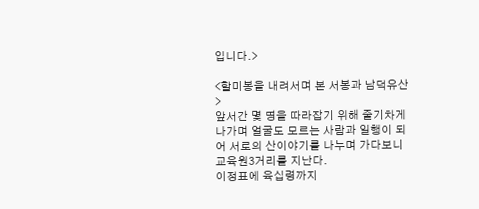입니다.>

<할미봉을 내려서며 본 서봉과 남덕유산>
앞서간 몇 명을 따라잡기 위해 줄기차게 나가며 얼굴도 모르는 사람과 일행이 되어 서로의 산이야기를 나누며 가다보니 교육원3거리를 지난다.
이정표에 육십령까지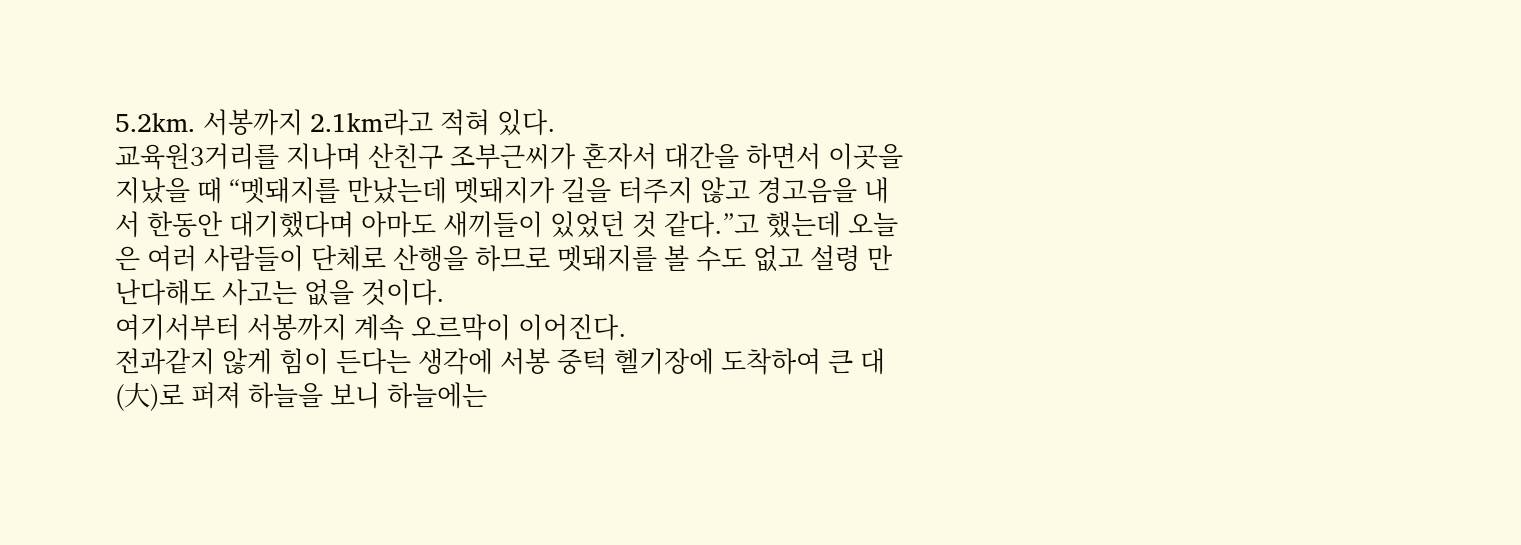5.2km. 서봉까지 2.1km라고 적혀 있다.
교육원3거리를 지나며 산친구 조부근씨가 혼자서 대간을 하면서 이곳을 지났을 때 “멧돼지를 만났는데 멧돼지가 길을 터주지 않고 경고음을 내서 한동안 대기했다며 아마도 새끼들이 있었던 것 같다.”고 했는데 오늘은 여러 사람들이 단체로 산행을 하므로 멧돼지를 볼 수도 없고 설령 만난다해도 사고는 없을 것이다.
여기서부터 서봉까지 계속 오르막이 이어진다.
전과같지 않게 힘이 든다는 생각에 서봉 중턱 헬기장에 도착하여 큰 대(大)로 퍼져 하늘을 보니 하늘에는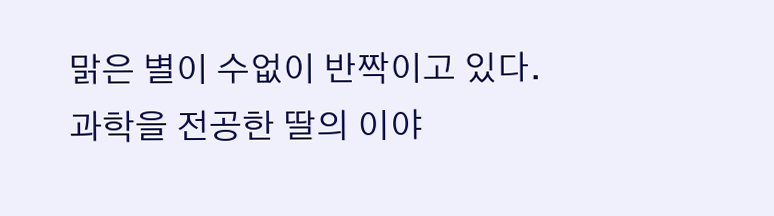맑은 별이 수없이 반짝이고 있다.
과학을 전공한 딸의 이야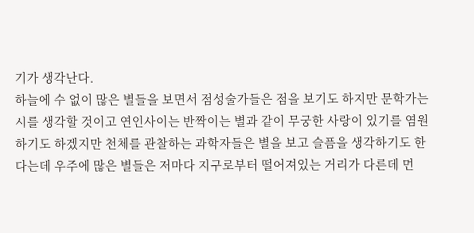기가 생각난다.
하늘에 수 없이 많은 별들을 보면서 점성술가들은 점을 보기도 하지만 문학가는 시를 생각할 것이고 연인사이는 반짝이는 별과 같이 무궁한 사랑이 있기를 염원하기도 하겠지만 천체를 관찰하는 과학자들은 별을 보고 슬픔을 생각하기도 한다는데 우주에 많은 별들은 저마다 지구로부터 떨어져있는 거리가 다른데 먼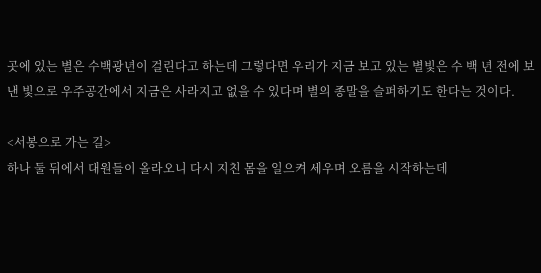곳에 있는 별은 수백광년이 걸린다고 하는데 그렇다면 우리가 지금 보고 있는 별빛은 수 백 년 전에 보낸 빛으로 우주공간에서 지금은 사라지고 없을 수 있다며 별의 종말을 슬퍼하기도 한다는 것이다.

<서봉으로 가는 길>
하나 둘 뒤에서 대원들이 올라오니 다시 지친 몸을 일으켜 세우며 오름을 시작하는데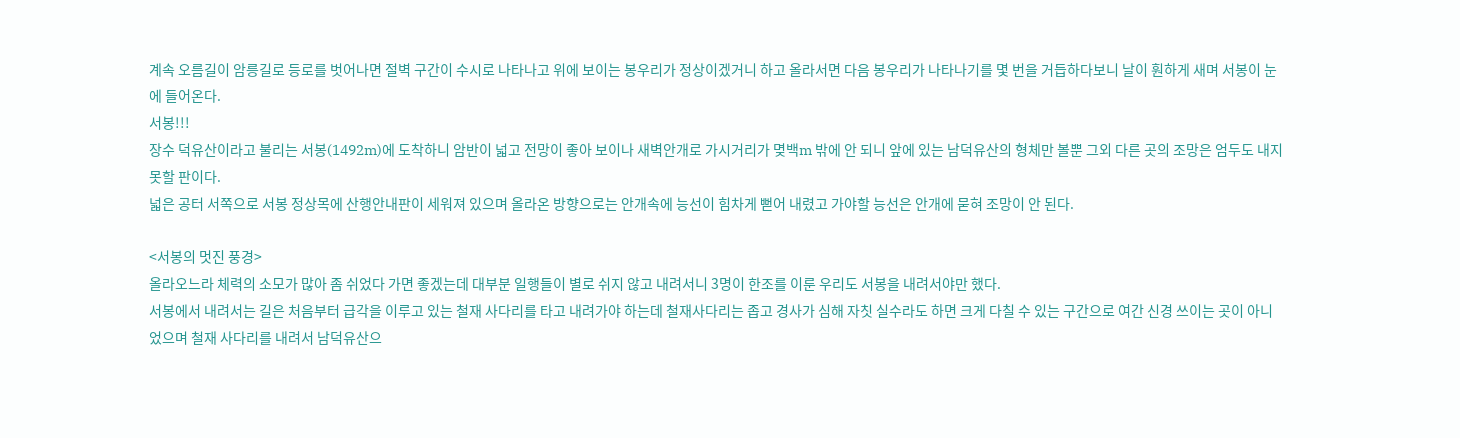계속 오름길이 암릉길로 등로를 벗어나면 절벽 구간이 수시로 나타나고 위에 보이는 봉우리가 정상이겠거니 하고 올라서면 다음 봉우리가 나타나기를 몇 번을 거듭하다보니 날이 훤하게 새며 서봉이 눈에 들어온다.
서봉!!!
장수 덕유산이라고 불리는 서봉(1492m)에 도착하니 암반이 넓고 전망이 좋아 보이나 새벽안개로 가시거리가 몆백m 밖에 안 되니 앞에 있는 남덕유산의 형체만 볼뿐 그외 다른 곳의 조망은 엄두도 내지 못할 판이다.
넓은 공터 서쪽으로 서봉 정상목에 산행안내판이 세워져 있으며 올라온 방향으로는 안개속에 능선이 힘차게 뻗어 내렸고 가야할 능선은 안개에 묻혀 조망이 안 된다.

<서봉의 멋진 풍경>
올라오느라 체력의 소모가 많아 좀 쉬었다 가면 좋겠는데 대부분 일행들이 별로 쉬지 않고 내려서니 3명이 한조를 이룬 우리도 서봉을 내려서야만 했다.
서봉에서 내려서는 길은 처음부터 급각을 이루고 있는 철재 사다리를 타고 내려가야 하는데 철재사다리는 좁고 경사가 심해 자칫 실수라도 하면 크게 다칠 수 있는 구간으로 여간 신경 쓰이는 곳이 아니었으며 철재 사다리를 내려서 남덕유산으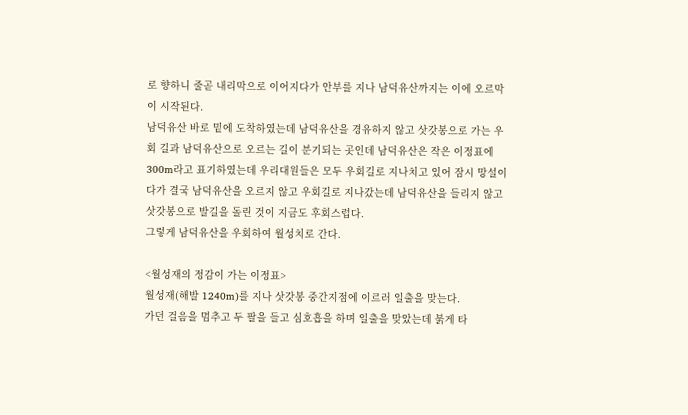로 향하니 줄곧 내리막으로 이어지다가 안부를 지나 남덕유산까지는 이에 오르막이 시작된다.
남덕유산 바로 밑에 도착하였는데 남덕유산을 경유하지 않고 삿갓봉으로 가는 우회 길과 남덕유산으로 오르는 길이 분기되는 곳인데 남덕유산은 작은 이정표에 300m라고 표기하였는데 우리대원들은 모두 우회길로 지나치고 있어 잠시 망설이다가 결국 남덕유산을 오르지 않고 우회길로 지나갔는데 남덕유산을 들리지 않고 삿갓봉으로 발길을 돌린 것이 지금도 후회스럽다.
그렇게 남덕유산을 우회하여 월성치로 간다.

<월성재의 정감이 가는 이정표>
월성재(해발 1240m)를 지나 삿갓봉 중간지점에 이르러 일출을 맞는다.
가던 걸음을 멈추고 두 팔을 들고 심호흡을 하며 일출을 맞았는데 붉게 타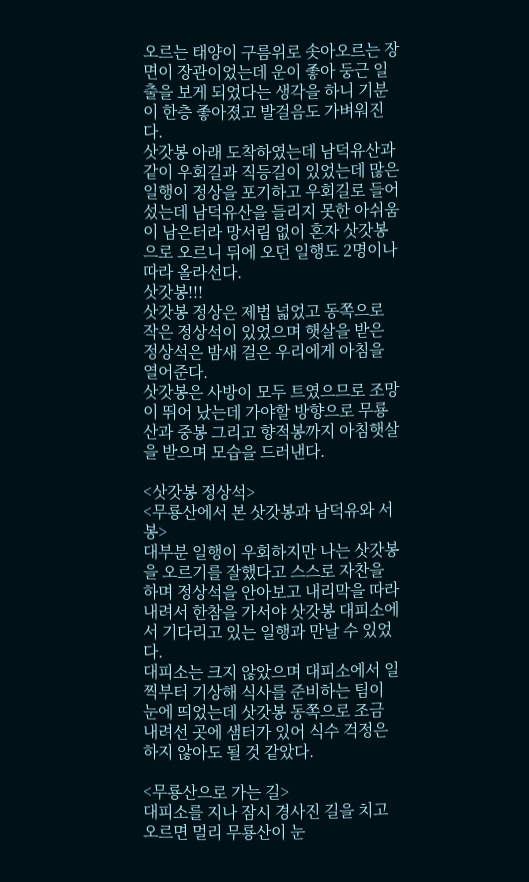오르는 태양이 구름위로 솟아오르는 장면이 장관이었는데 운이 좋아 둥근 일출을 보게 되었다는 생각을 하니 기분이 한층 좋아졌고 발걸음도 가벼워진다.
삿갓봉 아래 도착하였는데 남덕유산과 같이 우회길과 직등길이 있었는데 많은 일행이 정상을 포기하고 우회길로 들어섰는데 남덕유산을 들리지 못한 아쉬움이 남은터라 망서림 없이 혼자 삿갓봉으로 오르니 뒤에 오던 일행도 2명이나 따라 올라선다.
삿갓봉!!!
삿갓봉 정상은 제법 넓었고 동쪽으로 작은 정상석이 있었으며 햇살을 받은 정상석은 밤새 걸은 우리에게 아침을 열어준다.
삿갓봉은 사방이 모두 트였으므로 조망이 뛰어 났는데 가야할 방향으로 무룡산과 중봉 그리고 향적봉까지 아침햇살을 받으며 모습을 드러낸다.

<삿갓봉 정상석>
<무룡산에서 본 삿갓봉과 남덕유와 서봉>
대부분 일행이 우회하지만 나는 삿갓봉을 오르기를 잘했다고 스스로 자찬을 하며 정상석을 안아보고 내리막을 따라 내려서 한참을 가서야 삿갓봉 대피소에서 기다리고 있는 일행과 만날 수 있었다.
대피소는 크지 않았으며 대피소에서 일찍부터 기상해 식사를 준비하는 팀이 눈에 띄었는데 삿갓봉 동쪽으로 조금 내려선 곳에 샘터가 있어 식수 걱정은 하지 않아도 될 것 같았다.

<무룡산으로 가는 길>
대피소를 지나 잠시 경사진 길을 치고 오르면 멀리 무룡산이 눈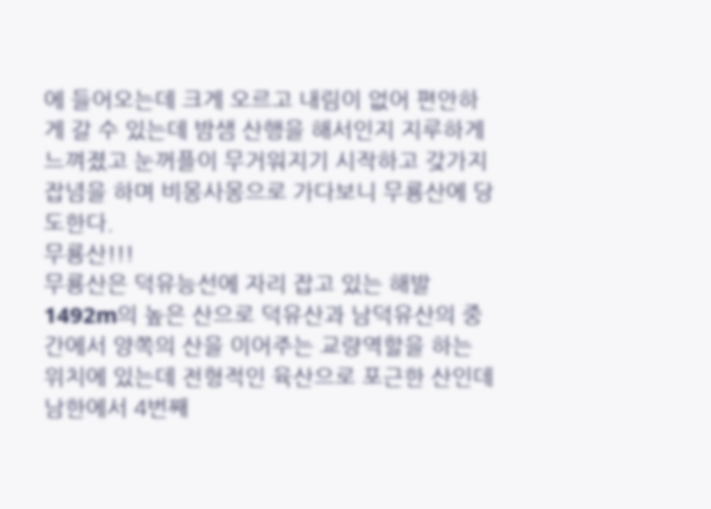에 들어오는데 크게 오르고 내림이 없어 편안하게 갈 수 있는데 밤샘 산행을 해서인지 지루하게 느껴졌고 눈꺼플이 무거워지기 시작하고 갖가지 잡념을 하며 비몽사몽으로 가다보니 무룡산에 당도한다.
무룡산!!!
무룡산은 덕유능선에 자리 잡고 있는 해발 1492m의 높은 산으로 덕유산과 남덕유산의 중간에서 양쪽의 산을 이어주는 교량역할을 하는 위치에 있는데 전형적인 육산으로 포근한 산인데 남한에서 4번째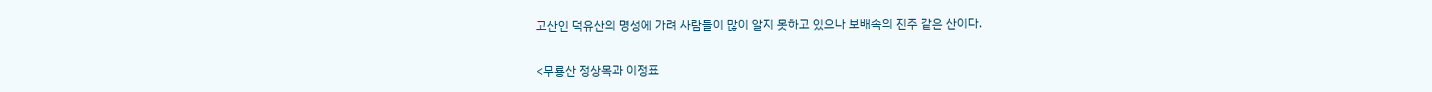고산인 덕유산의 명성에 가려 사람들이 많이 알지 못하고 있으나 보배속의 진주 같은 산이다.

<무룡산 정상목과 이정표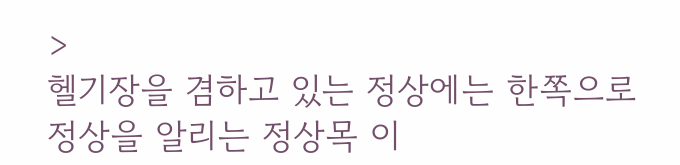>
헬기장을 겸하고 있는 정상에는 한쪽으로 정상을 알리는 정상목 이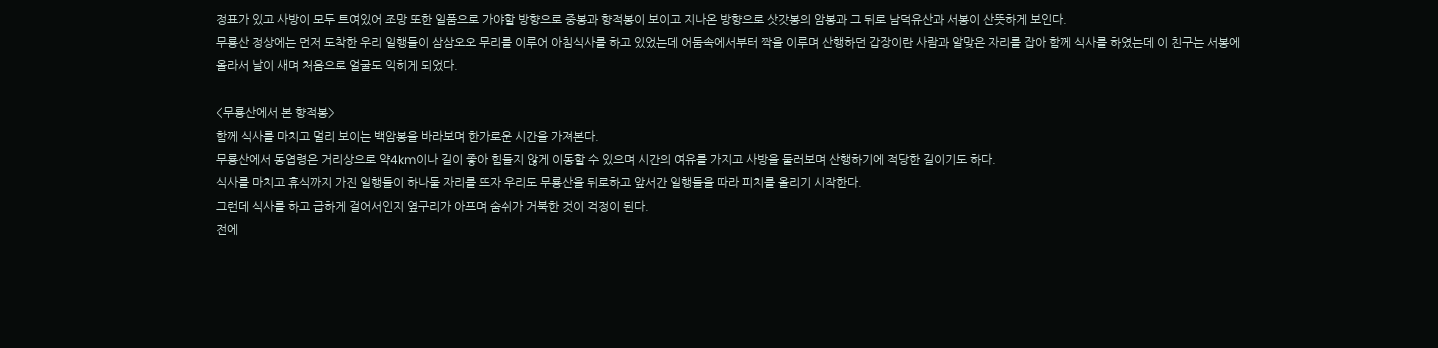정표가 있고 사방이 모두 트여있어 조망 또한 일품으로 가야할 방향으로 중봉과 향적봉이 보이고 지나온 방향으로 삿갓봉의 암봉과 그 뒤로 남덕유산과 서봉이 산뜻하게 보인다.
무룡산 정상에는 먼저 도착한 우리 일행들이 삼삼오오 무리를 이루어 아침식사를 하고 있었는데 어둠속에서부터 짝을 이루며 산행하던 갑장이란 사람과 알맞은 자리를 잡아 함께 식사를 하였는데 이 친구는 서봉에 올라서 날이 새며 처음으로 얼굴도 익히게 되었다.

<무룡산에서 본 향적봉>
함께 식사를 마치고 멀리 보이는 백암봉을 바라보며 한가로운 시간을 가져본다.
무룡산에서 동엽령은 거리상으로 약4km이나 길이 좋아 힘들지 않게 이동할 수 있으며 시간의 여유를 가지고 사방을 둘러보며 산행하기에 적당한 길이기도 하다.
식사를 마치고 휴식까지 가진 일행들이 하나둘 자리를 뜨자 우리도 무룡산을 뒤로하고 앞서간 일행들을 따라 피치를 올리기 시작한다.
그런데 식사를 하고 급하게 걸어서인지 옆구리가 아프며 숨쉬가 거북한 것이 걱정이 된다.
전에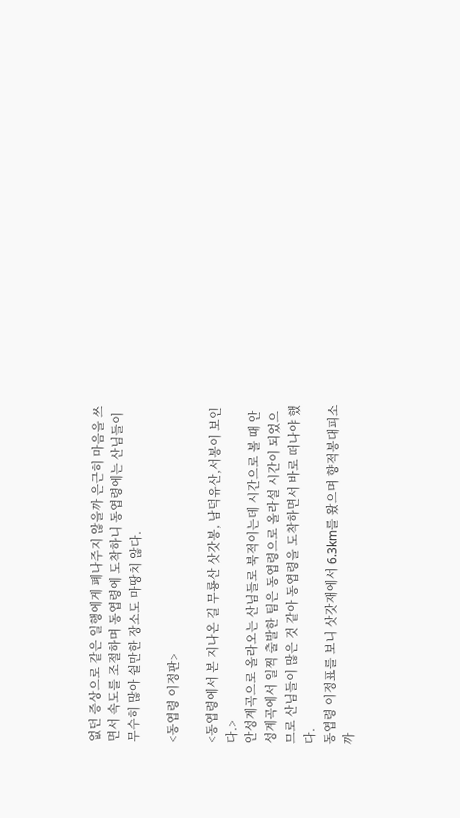없던 증상으로 같은 일행에게 폐나주지 않을까 은근히 마음을 쓰면서 속도를 조절하며 동엽령에 도착하니 동엽령에는 산님들이 무수히 많아 쉴만한 장소도 마땅치 않다.

<동엽령 이정판>

<동엽령에서 본 지나온 길 무룡산 삿갓봉, 남덕유산,서봉이 보인다.>
안성계곡으로 올라오는 산님들로 북적이는데 시간으로 볼 때 안성계곡에서 일찍 출발한 팀은 동엽령으로 올라설 시간이 되었으므로 산님들이 많은 것 같아 동엽령을 도착하면서 바로 떠나야 했다.
동엽령 이정표를 보니 삿갓재에서 6.3km를 왔으며 향적봉대피소까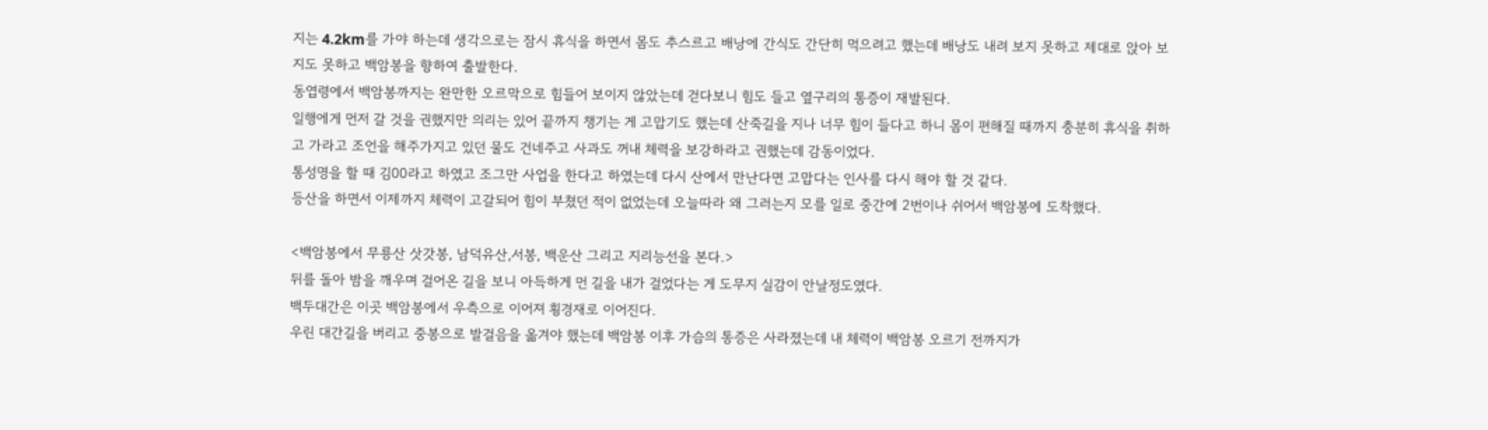지는 4.2km를 가야 하는데 생각으로는 잠시 휴식을 하면서 몸도 추스르고 배낭에 간식도 간단히 먹으려고 했는데 배낭도 내려 보지 못하고 제대로 앉아 보지도 못하고 백암봉을 향하여 출발한다.
동엽령에서 백암봉까지는 완만한 오르막으로 힘들어 보이지 않았는데 걷다보니 힘도 들고 옆구리의 통증이 재발된다.
일행에게 먼저 갈 것을 권했지만 의리는 있어 끝까지 챙기는 게 고맙기도 했는데 산죽길을 지나 너무 힘이 들다고 하니 몸이 편해질 때까지 충분히 휴식을 취하고 가라고 조언을 해주가지고 있던 물도 건네주고 사과도 꺼내 체력을 보강하라고 권했는데 감동이었다.
통성명을 할 때 김00라고 하였고 조그만 사업을 한다고 하였는데 다시 산에서 만난다면 고맙다는 인사를 다시 해야 할 것 같다.
등산을 하면서 이제까지 체력이 고갈되어 힘이 부쳤던 적이 없었는데 오늘따라 왜 그러는지 모를 일로 중간에 2번이나 쉬어서 백암봉에 도착했다.

<백암봉에서 무룡산 삿갓봉, 남덕유산,서봉, 백운산 그리고 지리능선을 본다.>
뒤를 돌아 밤을 깨우며 걸어온 길을 보니 아득하게 먼 길을 내가 걸었다는 게 도무지 실감이 안날정도였다.
백두대간은 이곳 백암봉에서 우측으로 이어져 횡경재로 이어진다.
우린 대간길을 버리고 중봉으로 발걸음을 옮겨야 했는데 백암봉 이후 가슴의 통증은 사라졌는데 내 체력이 백암봉 오르기 전까지가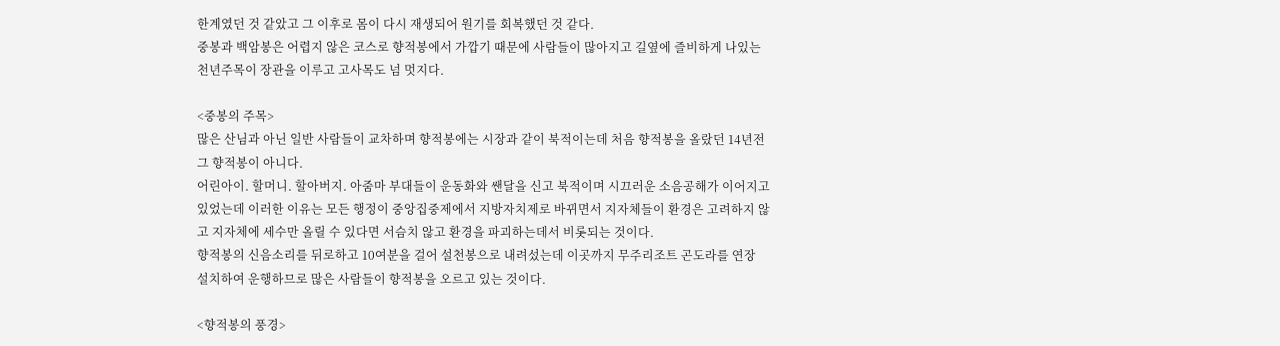한계였던 것 같았고 그 이후로 몸이 다시 재생되어 원기를 회복했던 것 같다.
중봉과 백암봉은 어렵지 않은 코스로 향적봉에서 가깝기 때문에 사람들이 많아지고 길옆에 즐비하게 나있는 천년주목이 장관을 이루고 고사목도 넘 멋지다.

<중봉의 주목>
많은 산님과 아닌 일반 사람들이 교차하며 향적봉에는 시장과 같이 북적이는데 처음 향적봉을 올랐던 14년전 그 향적봉이 아니다.
어린아이. 할머니. 할아버지. 아줌마 부대들이 운동화와 쌘달을 신고 북적이며 시끄러운 소음공해가 이어지고 있었는데 이러한 이유는 모든 행정이 중앙집중제에서 지방자치제로 바뀌면서 지자체들이 환경은 고려하지 않고 지자체에 세수만 올릴 수 있다면 서슴치 않고 환경을 파괴하는데서 비롯되는 것이다.
향적봉의 신음소리를 뒤로하고 10여분을 걸어 설천봉으로 내려섰는데 이곳까지 무주리조트 곤도라를 연장 설치하여 운행하므로 많은 사람들이 향적봉을 오르고 있는 것이다.

<향적봉의 풍경>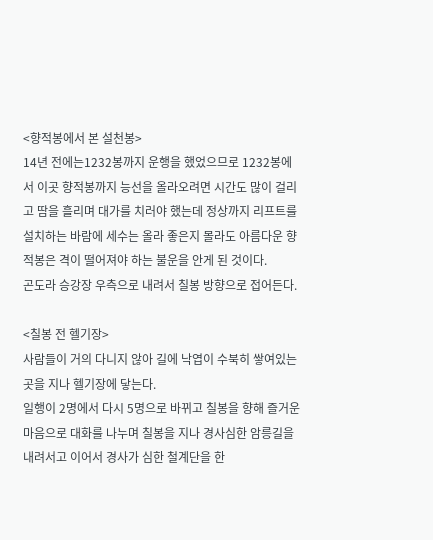<향적봉에서 본 설천봉>
14년 전에는1232봉까지 운행을 했었으므로 1232봉에서 이곳 향적봉까지 능선을 올라오려면 시간도 많이 걸리고 땀을 흘리며 대가를 치러야 했는데 정상까지 리프트를 설치하는 바람에 세수는 올라 좋은지 몰라도 아름다운 향적봉은 격이 떨어져야 하는 불운을 안게 된 것이다.
곤도라 승강장 우측으로 내려서 칠봉 방향으로 접어든다.

<칠봉 전 헬기장>
사람들이 거의 다니지 않아 길에 낙엽이 수북히 쌓여있는 곳을 지나 헬기장에 닿는다.
일행이 2명에서 다시 5명으로 바뀌고 칠봉을 향해 즐거운 마음으로 대화를 나누며 칠봉을 지나 경사심한 암릉길을 내려서고 이어서 경사가 심한 철계단을 한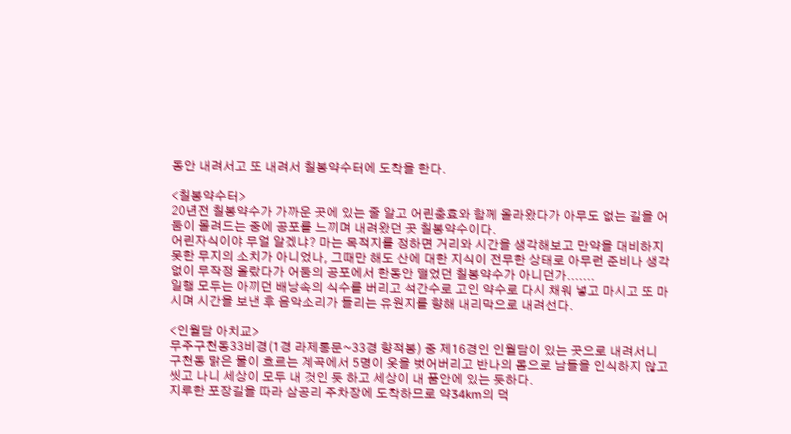동안 내려서고 또 내려서 칠봉약수터에 도착을 한다.

<칠봉약수터>
20년전 칠봉약수가 가까운 곳에 있는 줄 알고 어린충효와 함께 올라왔다가 아무도 없는 길을 어둠이 몰려드는 중에 공포를 느끼며 내려왔던 곳 칠봉약수이다.
어린자식이야 무얼 알겠냐? 마는 목적지를 정하면 거리와 시간을 생각해보고 만약을 대비하지 못한 무지의 소치가 아니었나, 그때만 해도 산에 대한 지식이 전무한 상태로 아무런 준비나 생각없이 무작정 올랐다가 어둠의 공포에서 한동안 떨었던 칠봉약수가 아니던가.......
일행 모두는 아끼던 배낭속의 식수를 버리고 석간수로 고인 약수로 다시 채워 넣고 마시고 또 마시며 시간을 보낸 후 음악소리가 들리는 유원지를 향해 내리막으로 내려선다.

<인월담 아치교>
무주구천동33비경(1경 라제통문~33경 향적봉) 중 제16경인 인월담이 있는 곳으로 내려서니 구천동 맑은 물이 흐르는 계곡에서 5명이 옷을 벗어버리고 반나의 몸으로 남들을 인식하지 않고 씻고 나니 세상이 모두 내 것인 듯 하고 세상이 내 품안에 있는 듯하다.
지루한 포장길을 따라 삼공리 주차장에 도착하므로 약34km의 덕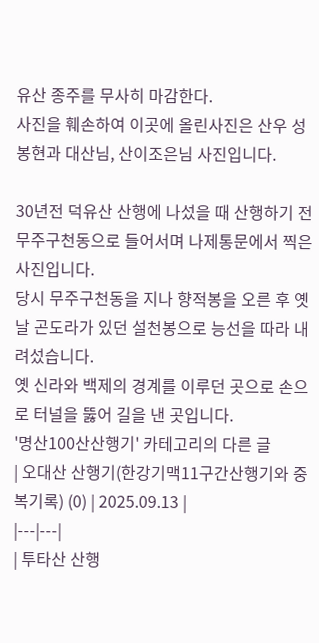유산 종주를 무사히 마감한다.
사진을 훼손하여 이곳에 올린사진은 산우 성봉현과 대산님, 산이조은님 사진입니다.

30년전 덕유산 산행에 나섰을 때 산행하기 전 무주구천동으로 들어서며 나제통문에서 찍은 사진입니다.
당시 무주구천동을 지나 향적봉을 오른 후 옛날 곤도라가 있던 설천봉으로 능선을 따라 내려섰습니다.
옛 신라와 백제의 경계를 이루던 곳으로 손으로 터널을 뚫어 길을 낸 곳입니다.
'명산100산산행기' 카테고리의 다른 글
| 오대산 산행기(한강기맥11구간산행기와 중복기록) (0) | 2025.09.13 |
|---|---|
| 투타산 산행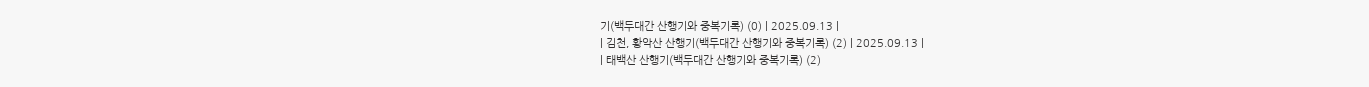기(백두대간 산행기와 중복기록) (0) | 2025.09.13 |
| 김천, 황악산 산행기(백두대간 산행기와 중복기록) (2) | 2025.09.13 |
| 태백산 산행기(백두대간 산행기와 중복기록) (2)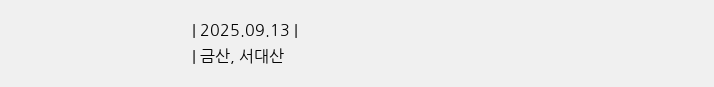| 2025.09.13 |
| 금산, 서대산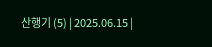산행기 (5) | 2025.06.15 |